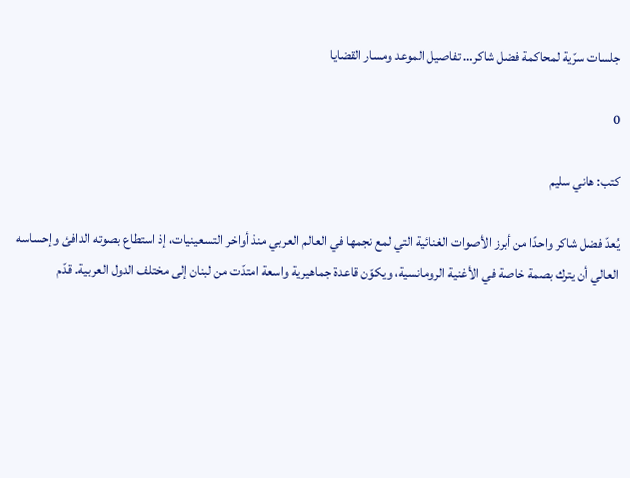جلسات سرّية لمحاكمة فضل شاكر… تفاصيل الموعد ومسار القضايا

0

كتب: هاني سليم

يُعدّ فضل شاكر واحدًا من أبرز الأصوات الغنائية التي لمع نجمها في العالم العربي منذ أواخر التسعينيات، إذ استطاع بصوته الدافئ وإحساسه العالي أن يترك بصمة خاصة في الأغنية الرومانسية، ويكوّن قاعدة جماهيرية واسعة امتدّت من لبنان إلى مختلف الدول العربية. قدّم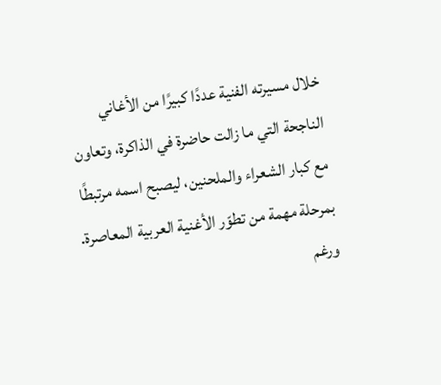خلال مسيرته الفنية عددًا كبيرًا من الأغاني الناجحة التي ما زالت حاضرة في الذاكرة، وتعاون مع كبار الشعراء والملحنين، ليصبح اسمه مرتبطًا بمرحلة مهمة من تطوّر الأغنية العربية المعاصرة. ورغم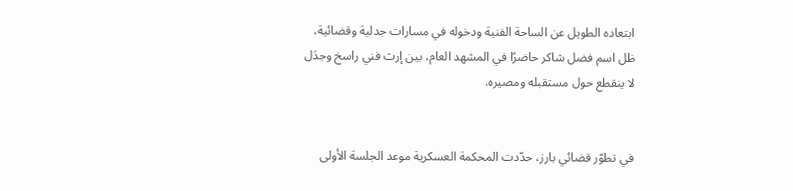ابتعاده الطويل عن الساحة الفنية ودخوله في مسارات جدلية وقضائية، ظل اسم فضل شاكر حاضرًا في المشهد العام، بين إرث فني راسخ وجدَل لا ينقطع حول مستقبله ومصيره.


في تطوّر قضائي بارز، حدّدت المحكمة العسكرية موعد الجلسة الأولى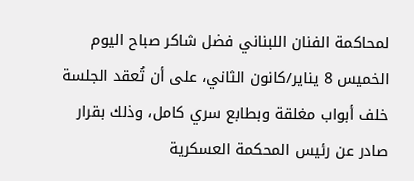لمحاكمة الفنان اللبناني فضل شاكر صباح اليوم الخميس 8 يناير/كانون الثاني، على أن تُعقد الجلسة خلف أبواب مغلقة وبطابع سري كامل، وذلك بقرار صادر عن رئيس المحكمة العسكرية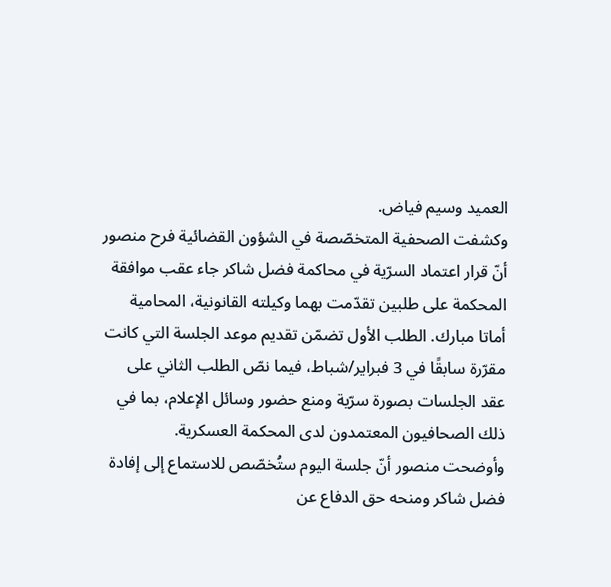العميد وسيم فياض.
وكشفت الصحفية المتخصّصة في الشؤون القضائية فرح منصور أنّ قرار اعتماد السرّية في محاكمة فضل شاكر جاء عقب موافقة المحكمة على طلبين تقدّمت بهما وكيلته القانونية، المحامية أماتا مبارك. الطلب الأول تضمّن تقديم موعد الجلسة التي كانت مقرّرة سابقًا في 3 فبراير/شباط، فيما نصّ الطلب الثاني على عقد الجلسات بصورة سرّية ومنع حضور وسائل الإعلام، بما في ذلك الصحافيون المعتمدون لدى المحكمة العسكرية.
وأوضحت منصور أنّ جلسة اليوم ستُخصّص للاستماع إلى إفادة فضل شاكر ومنحه حق الدفاع عن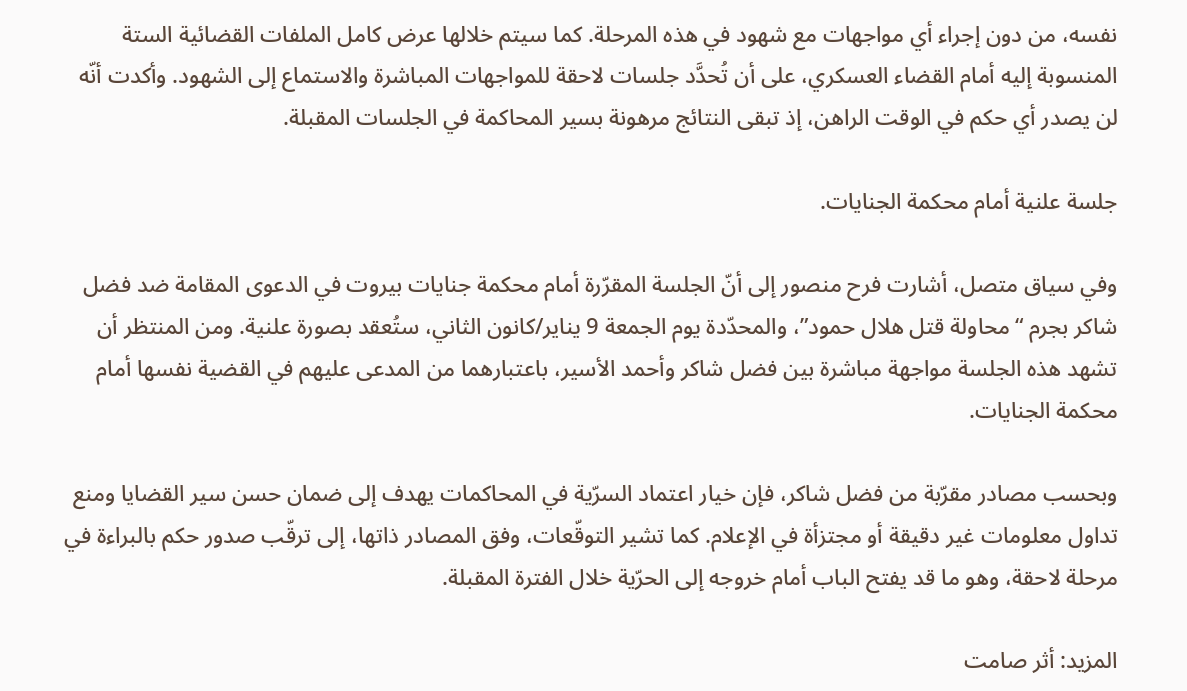نفسه، من دون إجراء أي مواجهات مع شهود في هذه المرحلة. كما سيتم خلالها عرض كامل الملفات القضائية الستة المنسوبة إليه أمام القضاء العسكري، على أن تُحدَّد جلسات لاحقة للمواجهات المباشرة والاستماع إلى الشهود. وأكدت أنّه لن يصدر أي حكم في الوقت الراهن، إذ تبقى النتائج مرهونة بسير المحاكمة في الجلسات المقبلة.

جلسة علنية أمام محكمة الجنايات.

وفي سياق متصل، أشارت فرح منصور إلى أنّ الجلسة المقرّرة أمام محكمة جنايات بيروت في الدعوى المقامة ضد فضل شاكر بجرم “محاولة قتل هلال حمود”، والمحدّدة يوم الجمعة 9 يناير/كانون الثاني، ستُعقد بصورة علنية. ومن المنتظر أن تشهد هذه الجلسة مواجهة مباشرة بين فضل شاكر وأحمد الأسير، باعتبارهما من المدعى عليهم في القضية نفسها أمام محكمة الجنايات.

وبحسب مصادر مقرّبة من فضل شاكر، فإن خيار اعتماد السرّية في المحاكمات يهدف إلى ضمان حسن سير القضايا ومنع تداول معلومات غير دقيقة أو مجتزأة في الإعلام. كما تشير التوقّعات، وفق المصادر ذاتها، إلى ترقّب صدور حكم بالبراءة في مرحلة لاحقة، وهو ما قد يفتح الباب أمام خروجه إلى الحرّية خلال الفترة المقبلة.

المزيد: أثر صامت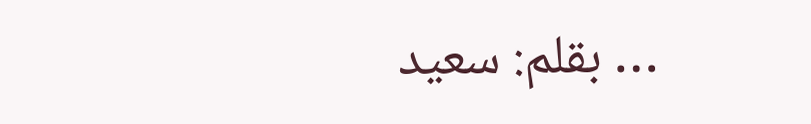… بقلم: سعيد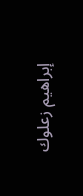إبراهيم زعلوك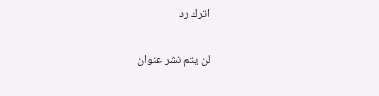اترك رد

لن يتم نشر عنوان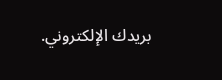بريدك الإلكتروني.